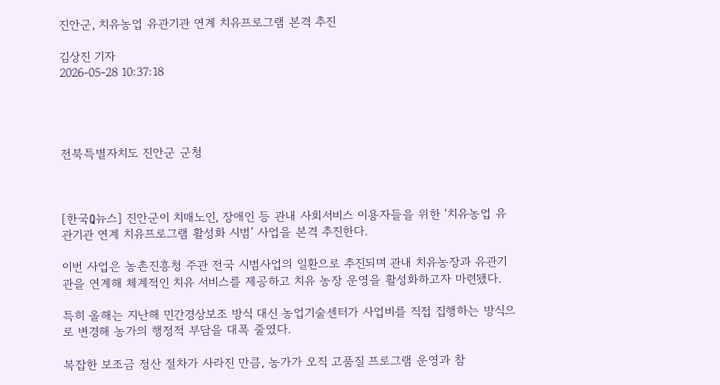진안군, 치유농업 유관기관 연계 치유프로그램 본격 추진

김상진 기자
2026-05-28 10:37:18




전북특별자치도 진안군 군청



[한국Q뉴스] 진안군이 치매노인, 장애인 등 관내 사회서비스 이용자들을 위한 ‘치유농업 유관기관 연계 치유프로그램 활성화 시범’ 사업을 본격 추진한다.

이번 사업은 농촌진흥청 주관 전국 시범사업의 일환으로 추진되며 관내 치유농장과 유관기관을 연계해 체계적인 치유 서비스를 제공하고 치유 농장 운영을 활성화하고자 마련됐다.

특히 올해는 지난해 민간경상보조 방식 대신 농업기술센터가 사업비를 직접 집행하는 방식으로 변경해 농가의 행정적 부담을 대폭 줄였다.

복잡한 보조금 정산 절차가 사라진 만큼, 농가가 오직 고품질 프로그램 운영과 참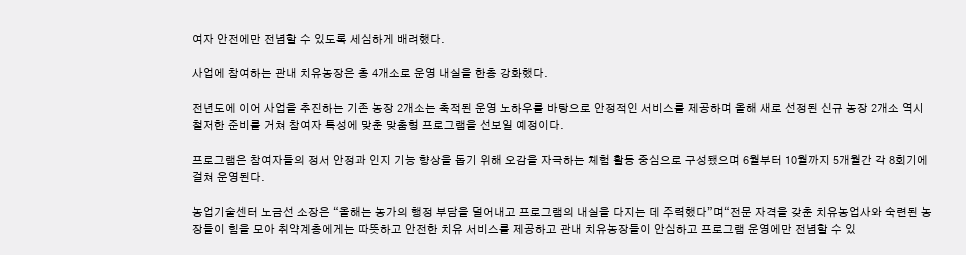여자 안전에만 전념할 수 있도록 세심하게 배려했다.

사업에 참여하는 관내 치유농장은 총 4개소로 운영 내실을 한층 강화했다.

전년도에 이어 사업을 추진하는 기존 농장 2개소는 축적된 운영 노하우를 바탕으로 안정적인 서비스를 제공하며 올해 새로 선정된 신규 농장 2개소 역시 철저한 준비를 거쳐 참여자 특성에 맞춘 맞춤형 프로그램을 선보일 예정이다.

프로그램은 참여자들의 정서 안정과 인지 기능 향상을 돕기 위해 오감을 자극하는 체험 활동 중심으로 구성됐으며 6월부터 10월까지 5개월간 각 8회기에 걸쳐 운영된다.

농업기술센터 노금선 소장은 “올해는 농가의 행정 부담을 덜어내고 프로그램의 내실을 다지는 데 주력했다”며“전문 자격을 갖춘 치유농업사와 숙련된 농장들이 힘을 모아 취약계층에게는 따뜻하고 안전한 치유 서비스를 제공하고 관내 치유농장들이 안심하고 프로그램 운영에만 전념할 수 있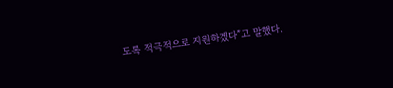도록 적극적으로 지원하겠다”고 말했다.